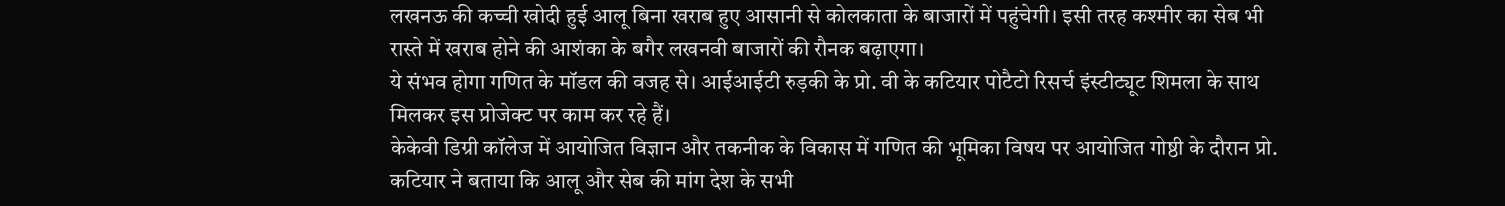लखनऊ की कच्ची खोदी हुई आलू बिना खराब हुए आसानी से कोलकाता के बाजारों में पहुंचेगी। इसी तरह कश्मीर का सेब भी रास्ते में खराब होने की आशंका के बगैर लखनवी बाजारों की रौनक बढ़ाएगा।
ये संभव होगा गणित के मॉडल की वजह से। आईआईटी रुड़की के प्रो. वी के कटियार पोटैटो रिसर्च इंस्टीट्यूट शिमला के साथ मिलकर इस प्रोजेक्ट पर काम कर रहे हैं।
केकेवी डिग्री कॉलेज में आयोजित विज्ञान और तकनीक के विकास में गणित की भूमिका विषय पर आयोजित गोष्ठी के दौरान प्रो. कटियार ने बताया कि आलू और सेब की मांग देश के सभी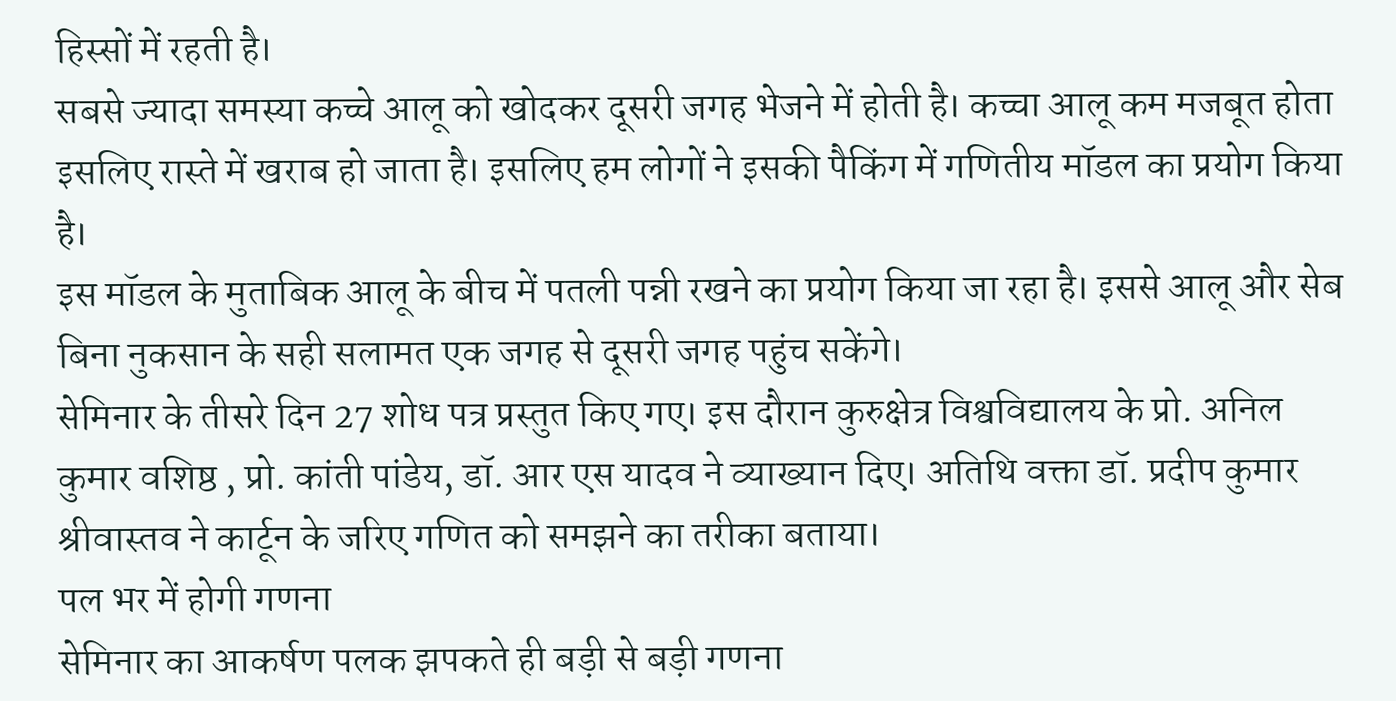हिस्सों में रहती है।
सबसे ज्यादा समस्या कच्चे आलू को खोदकर दूसरी जगह भेजने में होती है। कच्चा आलू कम मजबूत होता इसलिए रास्ते में खराब हो जाता है। इसलिए हम लोगों ने इसकी पैकिंग में गणितीय मॉडल का प्रयोग किया है।
इस मॉडल के मुताबिक आलू के बीच में पतली पन्नी रखने का प्रयोग किया जा रहा है। इससे आलू और सेब बिना नुकसान के सही सलामत एक जगह से दूसरी जगह पहुंच सकेंगे।
सेमिनार के तीसरे दिन 27 शोध पत्र प्रस्तुत किए गए। इस दौरान कुरुक्षेत्र विश्वविद्यालय के प्रो. अनिल कुमार वशिष्ठ , प्रो. कांती पांडेय, डॉ. आर एस यादव ने व्याख्यान दिए। अतिथि वक्ता डॉ. प्रदीप कुमार श्रीवास्तव ने कार्टून के जरिए गणित को समझने का तरीका बताया।
पल भर में होगी गणना
सेमिनार का आकर्षण पलक झपकते ही बड़ी से बड़ी गणना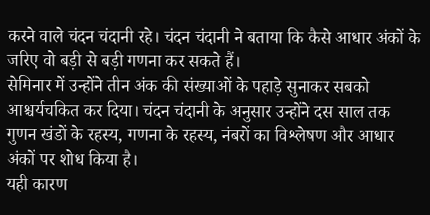करने वाले चंदन चंदानी रहे। चंदन चंदानी ने बताया कि कैसे आधार अंकों के जरिए वो बड़ी से बड़ी गणना कर सकते हैं।
सेमिनार में उन्होंने तीन अंक की संख्याओं के पहाड़े सुनाकर सबको आश्चर्यचकित कर दिया। चंदन चंदानी के अनुसार उन्होंने दस साल तक गुणन खंडों के रहस्य, गणना के रहस्य, नंबरों का विश्लेषण और आधार अंकों पर शोध किया है।
यही कारण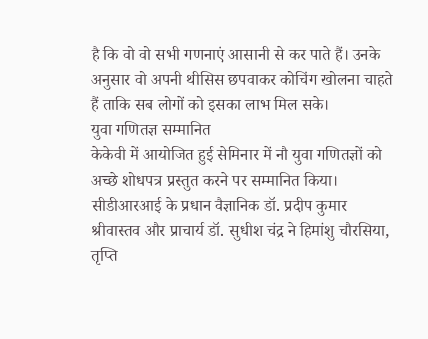है कि वो वो सभी गणनाएं आसानी से कर पाते हैं। उनके अनुसार वो अपनी थीसिस छपवाकर कोचिंग खोलना चाहते हैं ताकि सब लोगों को इसका लाभ मिल सके।
युवा गणितज्ञ सम्मानित
केकेवी में आयोजित हुई सेमिनार में नौ युवा गणितज्ञों को अच्छे शोधपत्र प्रस्तुत करने पर सम्मानित किया। सीडीआरआई के प्रधान वैज्ञानिक डॉ. प्रदीप कुमार श्रीवास्तव और प्राचार्य डॉ. सुधीश चंद्र ने हिमांशु चौरसिया, तृप्ति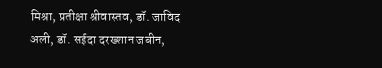मिश्रा, प्रतीक्षा श्रीवास्तव, डॉ. जाविद अली, डॉ. सईदा दरख्शान जबीन,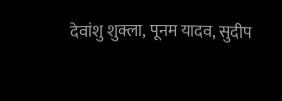देवांशु शुक्ला, पूनम यादव, सुदीप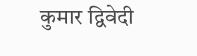कुमार द्विवेदी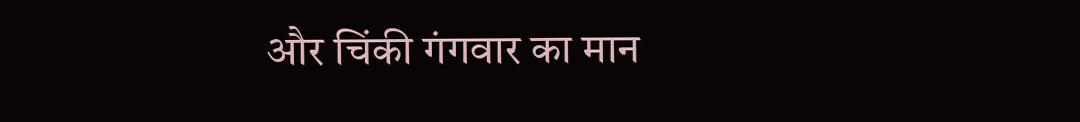और चिंकी गंगवार का मान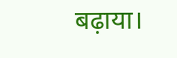बढ़ाया।